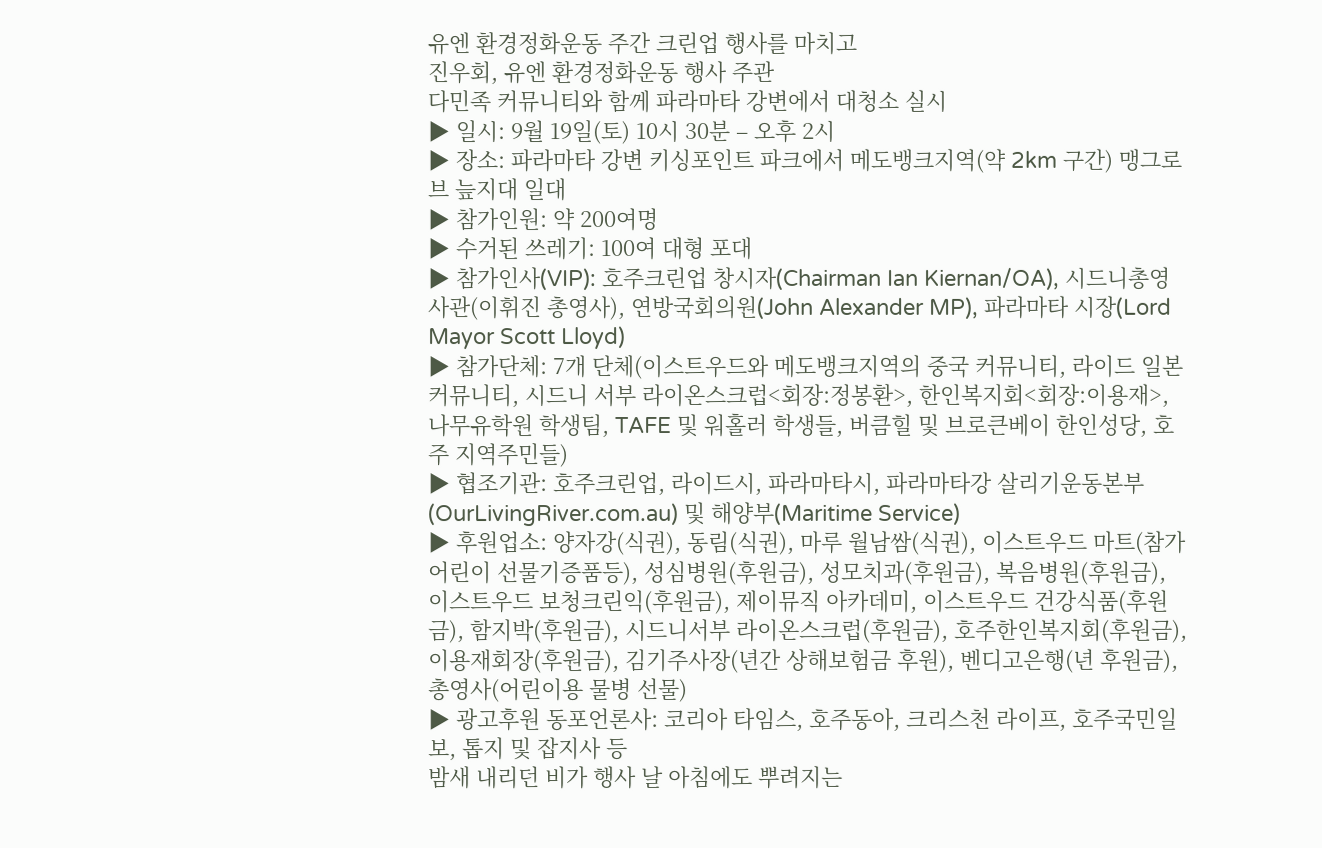유엔 환경정화운동 주간 크린업 행사를 마치고
진우회, 유엔 환경정화운동 행사 주관
다민족 커뮤니티와 함께 파라마타 강변에서 대청소 실시
▶ 일시: 9월 19일(토) 10시 30분 – 오후 2시
▶ 장소: 파라마타 강변 키싱포인트 파크에서 메도뱅크지역(약 2km 구간) 맹그로브 늪지대 일대
▶ 참가인원: 약 200여명
▶ 수거된 쓰레기: 100여 대형 포대
▶ 참가인사(VIP): 호주크린업 창시자(Chairman Ian Kiernan/OA), 시드니총영사관(이휘진 총영사), 연방국회의원(John Alexander MP), 파라마타 시장(Lord Mayor Scott Lloyd)
▶ 참가단체: 7개 단체(이스트우드와 메도뱅크지역의 중국 커뮤니티, 라이드 일본 커뮤니티, 시드니 서부 라이온스크럽<회장:정봉환>, 한인복지회<회장:이용재>, 나무유학원 학생팀, TAFE 및 워홀러 학생들, 버큼힐 및 브로큰베이 한인성당, 호주 지역주민들)
▶ 협조기관: 호주크린업, 라이드시, 파라마타시, 파라마타강 살리기운동본부(OurLivingRiver.com.au) 및 해양부(Maritime Service)
▶ 후원업소: 양자강(식권), 동림(식권), 마루 월남쌈(식권), 이스트우드 마트(참가어린이 선물기증품등), 성심병원(후원금), 성모치과(후원금), 복음병원(후원금), 이스트우드 보청크린익(후원금), 제이뮤직 아카데미, 이스트우드 건강식품(후원금), 함지박(후원금), 시드니서부 라이온스크럽(후원금), 호주한인복지회(후원금), 이용재회장(후원금), 김기주사장(년간 상해보험금 후원), 벤디고은행(년 후원금), 총영사(어린이용 물병 선물)
▶ 광고후원 동포언론사: 코리아 타임스, 호주동아, 크리스천 라이프, 호주국민일보, 톱지 및 잡지사 등
밤새 내리던 비가 행사 날 아침에도 뿌려지는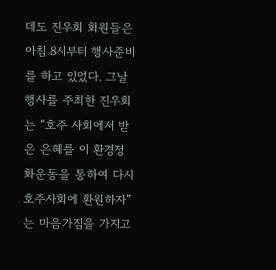데도 진우회 회원들은 아침 8시부터 행사준비를 하고 있었다. 그날 행사를 주최한 진우회는 “호주 사회에서 받은 은혜를 이 환경정화운동을 통하여 다시 호주사회에 환원하자”는 마음가짐을 가지고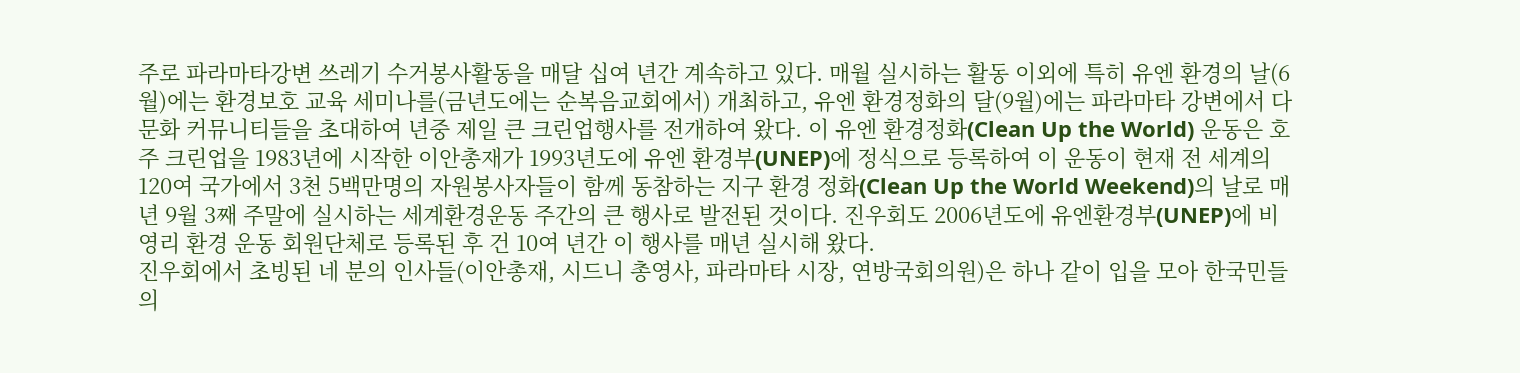주로 파라마타강변 쓰레기 수거봉사활동을 매달 십여 년간 계속하고 있다. 매월 실시하는 활동 이외에 특히 유엔 환경의 날(6월)에는 환경보호 교육 세미나를(금년도에는 순복음교회에서) 개최하고, 유엔 환경정화의 달(9월)에는 파라마타 강변에서 다문화 커뮤니티들을 초대하여 년중 제일 큰 크린업행사를 전개하여 왔다. 이 유엔 환경정화(Clean Up the World) 운동은 호주 크린업을 1983년에 시작한 이안총재가 1993년도에 유엔 환경부(UNEP)에 정식으로 등록하여 이 운동이 현재 전 세계의 120여 국가에서 3천 5백만명의 자원봉사자들이 함께 동참하는 지구 환경 정화(Clean Up the World Weekend)의 날로 매년 9월 3째 주말에 실시하는 세계환경운동 주간의 큰 행사로 발전된 것이다. 진우회도 2006년도에 유엔환경부(UNEP)에 비영리 환경 운동 회원단체로 등록된 후 건 10여 년간 이 행사를 매년 실시해 왔다.
진우회에서 초빙된 네 분의 인사들(이안총재, 시드니 총영사, 파라마타 시장, 연방국회의원)은 하나 같이 입을 모아 한국민들의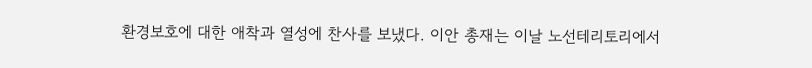환경보호에 대한 애착과 열성에 찬사를 보냈다. 이안 총재는 이날 노선테리토리에서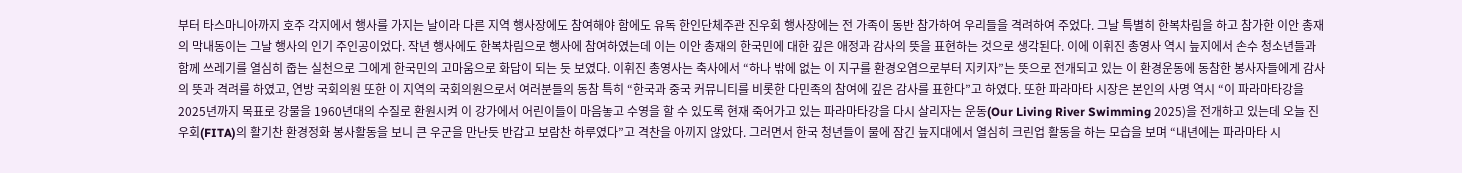부터 타스마니아까지 호주 각지에서 행사를 가지는 날이라 다른 지역 행사장에도 참여해야 함에도 유독 한인단체주관 진우회 행사장에는 전 가족이 동반 참가하여 우리들을 격려하여 주었다. 그날 특별히 한복차림을 하고 참가한 이안 총재의 막내동이는 그날 행사의 인기 주인공이었다. 작년 행사에도 한복차림으로 행사에 참여하였는데 이는 이안 총재의 한국민에 대한 깊은 애정과 감사의 뜻을 표현하는 것으로 생각된다. 이에 이휘진 총영사 역시 늪지에서 손수 청소년들과 함께 쓰레기를 열심히 줍는 실천으로 그에게 한국민의 고마움으로 화답이 되는 듯 보였다. 이휘진 총영사는 축사에서 “하나 밖에 없는 이 지구를 환경오염으로부터 지키자”는 뜻으로 전개되고 있는 이 환경운동에 동참한 봉사자들에게 감사의 뜻과 격려를 하였고, 연방 국회의원 또한 이 지역의 국회의원으로서 여러분들의 동참 특히 “한국과 중국 커뮤니티를 비롯한 다민족의 참여에 깊은 감사를 표한다”고 하였다. 또한 파라마타 시장은 본인의 사명 역시 “이 파라마타강을 2025년까지 목표로 강물을 1960년대의 수질로 환원시켜 이 강가에서 어린이들이 마음놓고 수영을 할 수 있도록 현재 죽어가고 있는 파라마타강을 다시 살리자는 운동(Our Living River Swimming 2025)을 전개하고 있는데 오늘 진우회(FITA)의 활기찬 환경정화 봉사활동을 보니 큰 우군을 만난듯 반갑고 보람찬 하루였다”고 격찬을 아끼지 않았다. 그러면서 한국 청년들이 물에 잠긴 늪지대에서 열심히 크린업 활동을 하는 모습을 보며 “내년에는 파라마타 시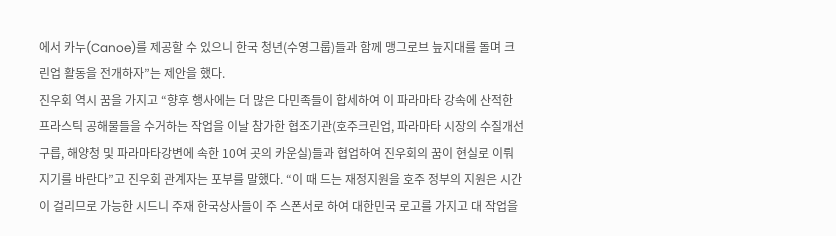에서 카누(Canoe)를 제공할 수 있으니 한국 청년(수영그룹)들과 함께 맹그로브 늪지대를 돌며 크린업 활동을 전개하자”는 제안을 했다.
진우회 역시 꿈을 가지고 “향후 행사에는 더 많은 다민족들이 합세하여 이 파라마타 강속에 산적한 프라스틱 공해물들을 수거하는 작업을 이날 참가한 협조기관(호주크린업, 파라마타 시장의 수질개선 구릅, 해양청 및 파라마타강변에 속한 10여 곳의 카운실)들과 협업하여 진우회의 꿈이 현실로 이뤄지기를 바란다”고 진우회 관계자는 포부를 말했다. “이 때 드는 재정지원을 호주 정부의 지원은 시간이 걸리므로 가능한 시드니 주재 한국상사들이 주 스폰서로 하여 대한민국 로고를 가지고 대 작업을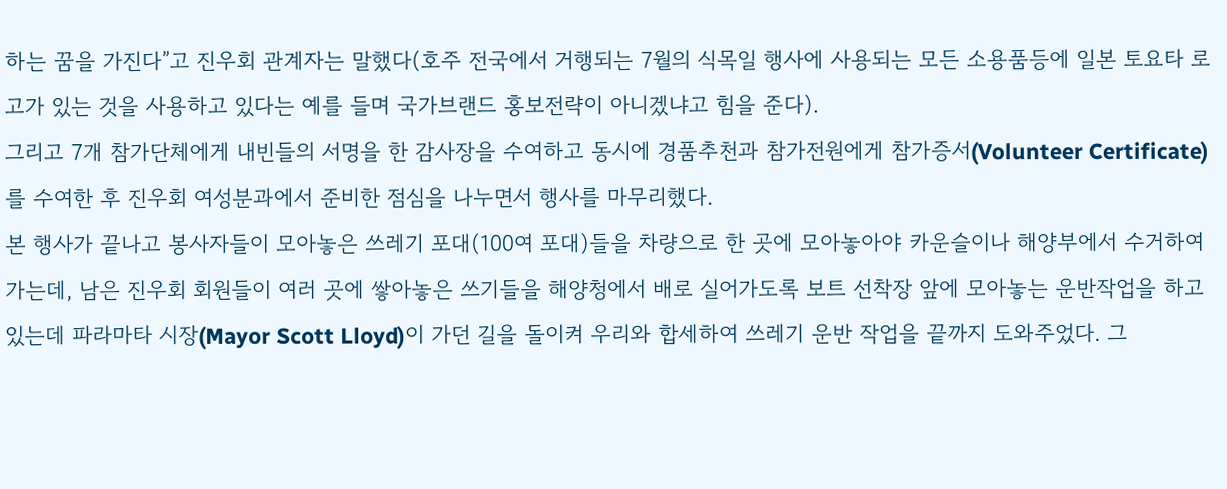하는 꿈을 가진다”고 진우회 관계자는 말했다(호주 전국에서 거행되는 7월의 식목일 행사에 사용되는 모든 소용품등에 일본 토요타 로고가 있는 것을 사용하고 있다는 예를 들며 국가브랜드 홍보전략이 아니겠냐고 힘을 준다).
그리고 7개 참가단체에게 내빈들의 서명을 한 감사장을 수여하고 동시에 경품추천과 참가전원에게 참가증서(Volunteer Certificate)를 수여한 후 진우회 여성분과에서 준비한 점심을 나누면서 행사를 마무리했다.
본 행사가 끝나고 봉사자들이 모아놓은 쓰레기 포대(100여 포대)들을 차량으로 한 곳에 모아놓아야 카운슬이나 해양부에서 수거하여 가는데, 남은 진우회 회원들이 여러 곳에 쌓아놓은 쓰기들을 해양청에서 배로 실어가도록 보트 선착장 앞에 모아놓는 운반작업을 하고 있는데 파라마타 시장(Mayor Scott Lloyd)이 가던 길을 돌이켜 우리와 합세하여 쓰레기 운반 작업을 끝까지 도와주었다. 그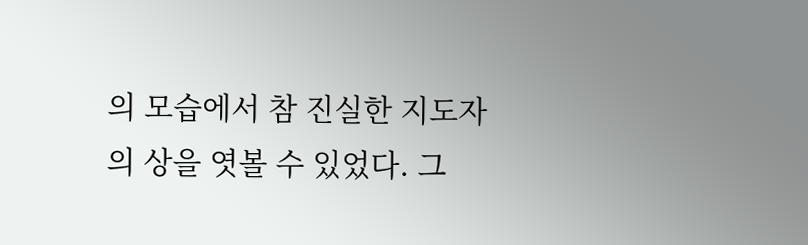의 모습에서 참 진실한 지도자의 상을 엿볼 수 있었다. 그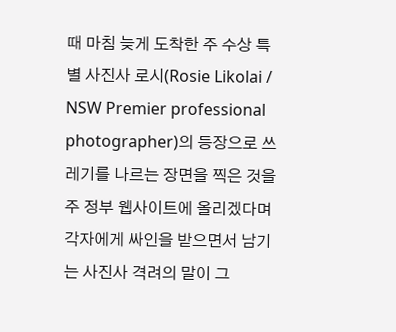때 마침 늦게 도착한 주 수상 특별 사진사 로시(Rosie Likolai / NSW Premier professional photographer)의 등장으로 쓰레기를 나르는 장면을 찍은 것을 주 정부 웹사이트에 올리겠다며 각자에게 싸인을 받으면서 남기는 사진사 격려의 말이 그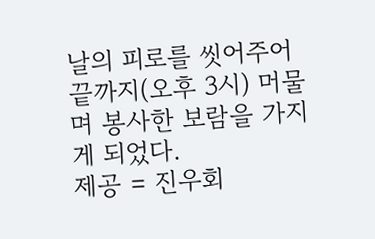날의 피로를 씻어주어 끝까지(오후 3시) 머물며 봉사한 보람을 가지게 되었다.
제공 = 진우회